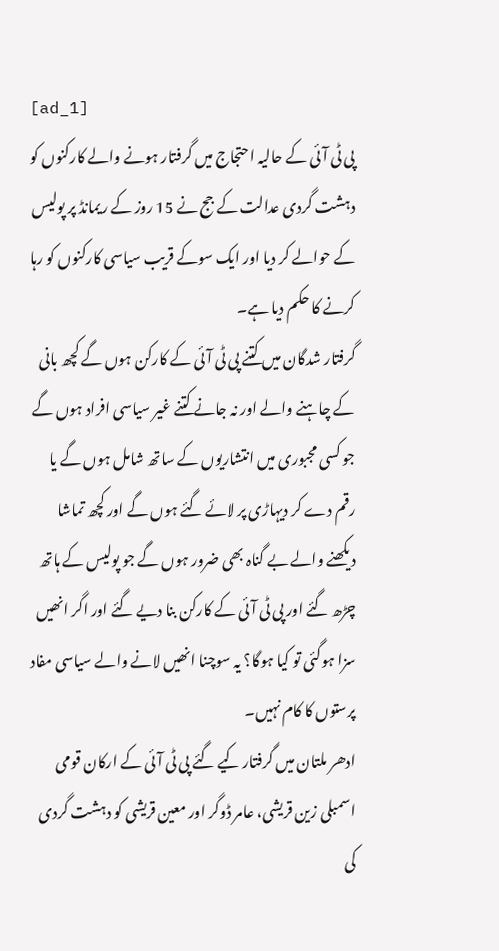[ad_1]
پی ٹی آئی کے حالیہ احتجاج میں گرفتار ہونے والے کارکنوں کو دہشت گردی عدالت کے جج نے 15 روز کے ریمانڈ پر پولیس کے حوالے کر دیا اور ایک سوکے قریب سیاسی کارکنوں کو رہا کرنے کا حکم دیا ہے۔
گرفتار شدگان میں کتنے پی ٹی آئی کے کارکن ہوں گے کچھ بانی کے چاہنے والے اور نہ جانے کتنے غیر سیاسی افراد ہوں گے جو کسی مجبوری میں انتشاریوں کے ساتھ شامل ہوں گے یا رقم دے کر دیہاڑی پر لائے گئے ہوں گے اور کچھ تماشا دیکھنے والے بے گناہ بھی ضرور ہوں گے جو پولیس کے ہاتھ چڑھ گئے اور پی ٹی آئی کے کارکن بنا دیے گئے اور اگر انھیں سزا ہوگئی تو کیا ہوگا؟ یہ سوچنا انھیں لانے والے سیاسی مفاد پرستوں کا کام نہیں۔
ادھر ملتان میں گرفتار کیے گئے پی ٹی آئی کے ارکان قومی اسمبلی زین قریشی، عامر ڈوگر اور معین قریشی کو دہشت گردی کی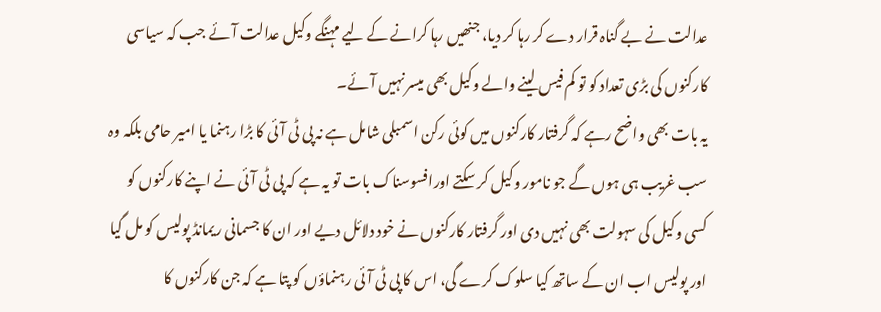عدالت نے بے گناہ قرار دے کر رہا کر دیا، جنھیں رہا کرانے کے لیے مہنگے وکیل عدالت آئے جب کہ سیاسی کارکنوں کی بڑی تعداد کو تو کم فیس لینے والے وکیل بھی میسر نہیں آئے۔
یہ بات بھی واضح رہے کہ گرفتار کارکنوں میں کوئی رکن اسمبلی شامل ہے نہ پی ٹی آئی کا بڑا رہنما یا امیر حامی بلکہ وہ سب غریب ہی ہوں گے جو نامور وکیل کر سکتے اورافسوسناک بات تو یہ ہے کہ پی ٹی آئی نے اپنے کارکنوں کو کسی وکیل کی سہولت بھی نہیں دی اور گرفتار کارکنوں نے خود دلائل دیے اور ان کا جسمانی ریمانڈ پولیس کو مل گیا اور پولیس اب ان کے ساتھ کیا سلوک کرے گی، اس کا پی ٹی آئی رہنماؤں کو پتا ہے کہ جن کارکنوں کا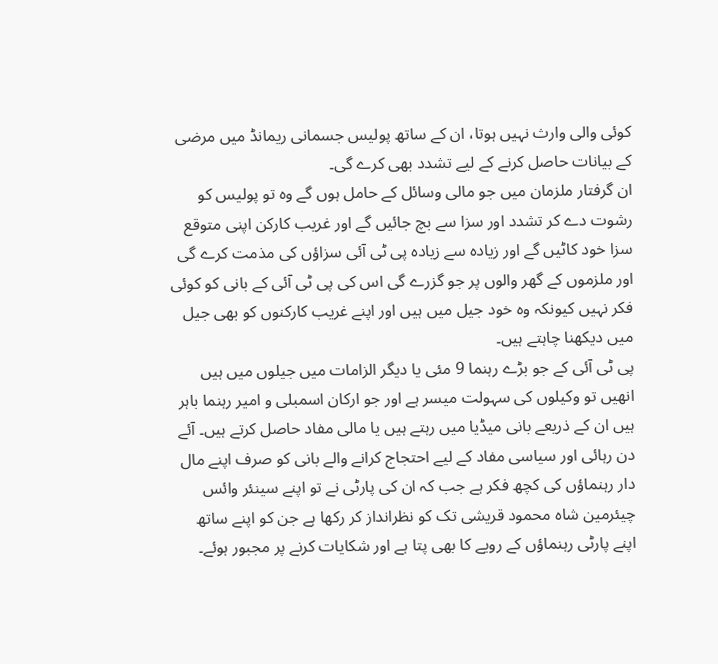کوئی والی وارث نہیں ہوتا، ان کے ساتھ پولیس جسمانی ریمانڈ میں مرضی کے بیانات حاصل کرنے کے لیے تشدد بھی کرے گی۔
ان گرفتار ملزمان میں جو مالی وسائل کے حامل ہوں گے وہ تو پولیس کو رشوت دے کر تشدد اور سزا سے بچ جائیں گے اور غریب کارکن اپنی متوقع سزا خود کاٹیں گے اور زیادہ سے زیادہ پی ٹی آئی سزاؤں کی مذمت کرے گی اور ملزموں کے گھر والوں پر جو گزرے گی اس کی پی ٹی آئی کے بانی کو کوئی فکر نہیں کیونکہ وہ خود جیل میں ہیں اور اپنے غریب کارکنوں کو بھی جیل میں دیکھنا چاہتے ہیں۔
پی ٹی آئی کے جو بڑے رہنما 9 مئی یا دیگر الزامات میں جیلوں میں ہیں انھیں تو وکیلوں کی سہولت میسر ہے اور جو ارکان اسمبلی و امیر رہنما باہر ہیں ان کے ذریعے بانی میڈیا میں رہتے ہیں یا مالی مفاد حاصل کرتے ہیں۔ آئے دن رہائی اور سیاسی مفاد کے لیے احتجاج کرانے والے بانی کو صرف اپنے مال دار رہنماؤں کی کچھ فکر ہے جب کہ ان کی پارٹی نے تو اپنے سینئر وائس چیئرمین شاہ محمود قریشی تک کو نظرانداز کر رکھا ہے جن کو اپنے ساتھ اپنے پارٹی رہنماؤں کے رویے کا بھی پتا ہے اور شکایات کرنے پر مجبور ہوئے۔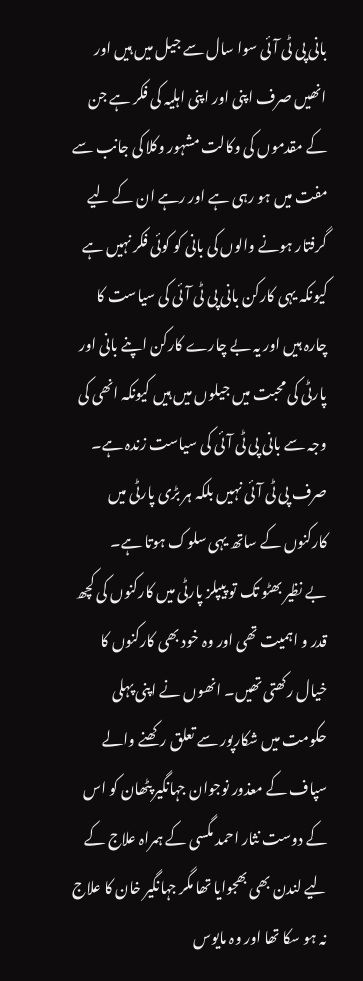بانی پی ٹی آئی سوا سال سے جیل میں ہیں اور انھیں صرف اپنی اور اپنی اہلیہ کی فکر ہے جن کے مقدموں کی وکالت مشہور وکلا کی جانب سے مفت میں ہو رہی ہے اور رہے ان کے لیے گرفتار ہونے والوں کی بانی کو کوئی فکر نہیں ہے کیونکہ یہی کارکن بانی پی ٹی آئی کی سیاست کا چارہ ہیں اور یہ بے چارے کارکن اپنے بانی اور پارٹی کی محبت میں جیلوں میں ہیں کیونکہ انھی کی وجہ سے بانی پی ٹی آئی کی سیاست زندہ ہے۔ صرف پی ٹی آئی نہیں بلکہ ہر بڑی پارٹی میں کارکنوں کے ساتھ یہی سلوک ہوتا ہے۔
بے نظیر بھٹو تک تو پیپلز پارٹی میں کارکنوں کی کچھ قدر و اہمیت تھی اور وہ خود بھی کارکنوں کا خیال رکھتی تھیں۔ انھوں نے اپنی پہلی حکومت میں شکارپور سے تعلق رکھنے والے سپاف کے معذور نوجوان جہانگیر پٹھان کو اس کے دوست نثار احمد مگسی کے ہمراہ علاج کے لیے لندن بھی بھجوایا تھا مگر جہانگیر خان کا علاج نہ ہو سکا تھا اور وہ مایوس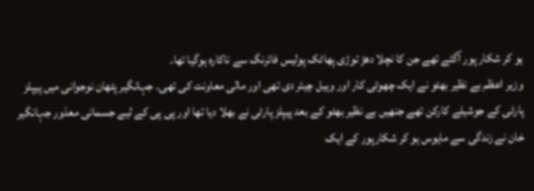ہو کر شکار پور آگئے تھے جن کا نچلا دھڑ توڑی پھاٹک پولیس فائرنگ سے ناکارہ ہوگیا تھا۔
وزیر اعظم بے نظیر بھٹو نے ایک چھوٹی کار اور وہیل چیئر دی تھی اور مالی معاونت کی تھی۔ جہانگیر پٹھان نوجوانی میں پیپلز پارٹی کے جوشیلے کارکن تھے جنھیں بے نظیر بھٹو کے بعد پیپلز پارٹی نے بھلا دیا تھا اور پی پی کے لیے جسمانی معذور جہانگیر خان نے زندگی سے مایوس ہو کر شکارپور کے ایک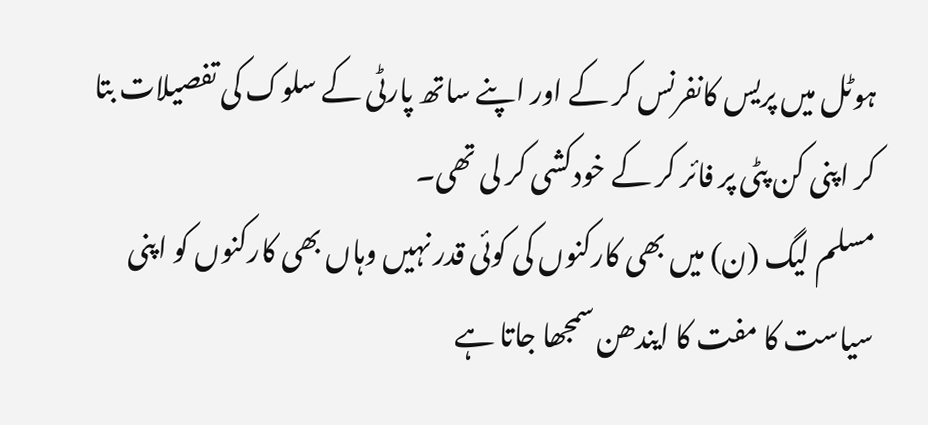ہوٹل میں پریس کانفرنس کر کے اور اپنے ساتھ پارٹی کے سلوک کی تفصیلات بتا کر اپنی کن پٹی پر فائر کر کے خودکشی کر لی تھی۔
مسلم لیگ (ن) میں بھی کارکنوں کی کوئی قدر نہیں وہاں بھی کارکنوں کو اپنی سیاست کا مفت کا ایندھن سمجھا جاتا ہے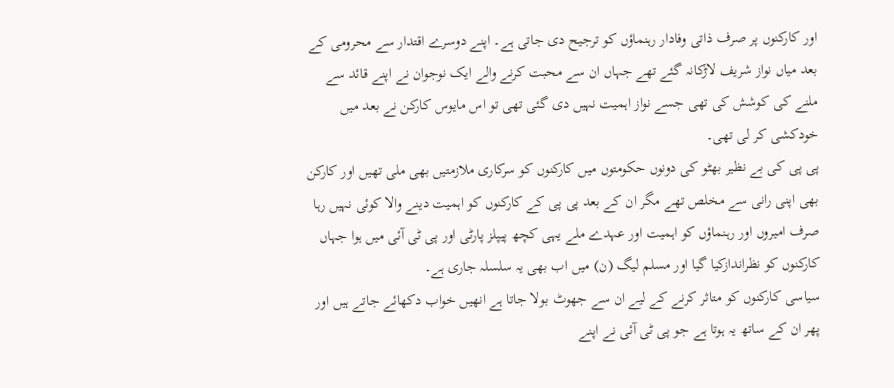اور کارکنوں پر صرف ذاتی وفادار رہنماؤں کو ترجیح دی جاتی ہے۔ اپنے دوسرے اقتدار سے محرومی کے بعد میاں نواز شریف لاڑکانہ گئے تھے جہاں ان سے محبت کرنے والے ایک نوجوان نے اپنے قائد سے ملنے کی کوشش کی تھی جسے نواز اہمیت نہیں دی گئی تھی تو اس مایوس کارکن نے بعد میں خودکشی کر لی تھی۔
پی پی کی بے نظیر بھٹو کی دونوں حکومتوں میں کارکنوں کو سرکاری ملازمتیں بھی ملی تھیں اور کارکن بھی اپنی رانی سے مخلص تھے مگر ان کے بعد پی پی کے کارکنوں کو اہمیت دینے والا کوئی نہیں رہا صرف امیروں اور رہنماؤں کو اہمیت اور عہدے ملے یہی کچھ پیپلز پارٹی اور پی ٹی آئی میں ہوا جہاں کارکنوں کو نظراندازکیا گیا اور مسلم لیگ (ن) میں اب بھی یہ سلسلہ جاری ہے۔
سیاسی کارکنوں کو متاثر کرنے کے لیے ان سے جھوٹ بولا جاتا ہے انھیں خواب دکھائے جاتے ہیں اور پھر ان کے ساتھ یہ ہوتا ہے جو پی ٹی آئی نے اپنے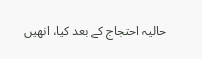حالیہ احتجاج کے بعد کیا، انھیں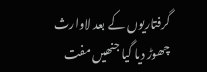گرفتاریوں کے بعد لاوارث چھوڑ دیا گیا جنھیں مفت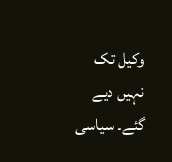وکیل تک نہیں دیے گئے۔ سیاسی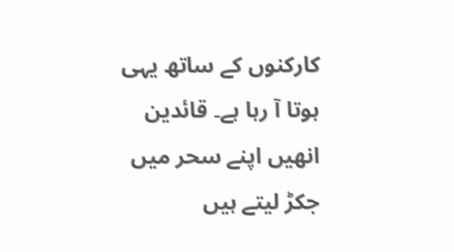کارکنوں کے ساتھ یہی ہوتا آ رہا ہے۔ قائدین انھیں اپنے سحر میں جکڑ لیتے ہیں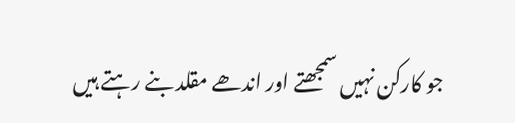جو کارکن نہیں سمجھتے اور اندھے مقلد بنے رہتے ہیں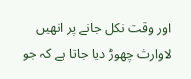اور وقت نکل جانے پر انھیں لاوارث چھوڑ دیا جاتا ہے کہ جو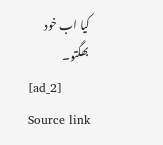کیا اب خود بھگتو۔
[ad_2]
Source link